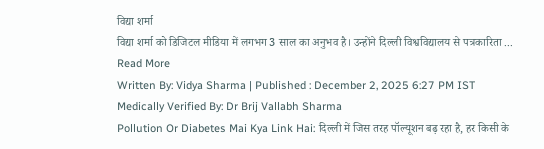विद्या शर्मा
विद्या शर्मा को डिजिटल मीडिया में लगभग 3 साल का अनुभव है। उन्होंने दिल्ली विश्वविद्यालय से पत्रकारिता ... Read More
Written By: Vidya Sharma | Published : December 2, 2025 6:27 PM IST
Medically Verified By: Dr Brij Vallabh Sharma
Pollution Or Diabetes Mai Kya Link Hai: दिल्ली में जिस तरह पॉल्यूशन बढ़ रहा है, हर किसी के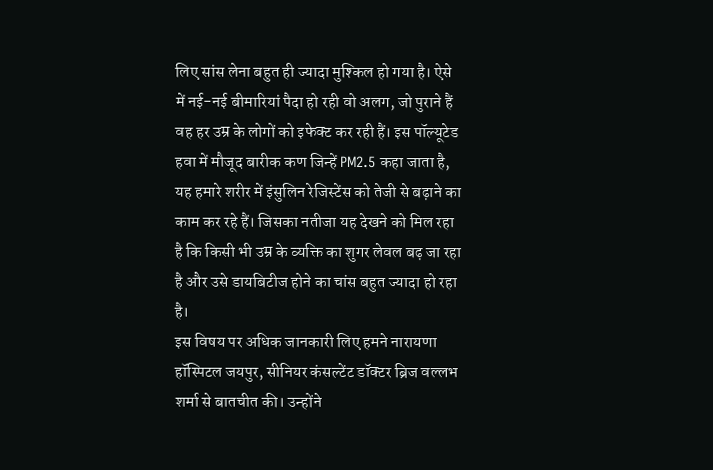लिए सांस लेना बहुत ही ज्यादा मुश्किल हो गया है। ऐसे में नई-नई बीमारियां पैदा हो रही वो अलग, जो पुराने हैं वह हर उम्र के लोगों को इफेक्ट कर रही हैं। इस पॉल्यूटेड हवा में मौजूद बारीक कण जिन्हें PM2.5 कहा जाता है, यह हमारे शरीर में इंसुलिन रेजिस्टेंस को तेजी से बढ़ाने का काम कर रहे हैं। जिसका नतीजा यह देखने को मिल रहा है कि किसी भी उम्र के व्यक्ति का शुगर लेवल बढ़ जा रहा है और उसे डायबिटीज होने का चांस बहुत ज्यादा हो रहा है।
इस विषय पर अधिक जानकारी लिए हमने नारायणा हॉस्पिटल जयपुर, सीनियर कंसल्टेंट डॉक्टर ब्रिज वल्लभ शर्मा से बातचीत की। उन्होंने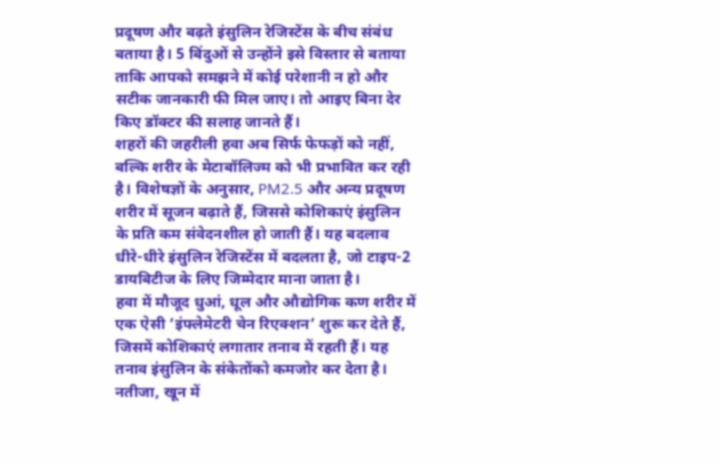प्रदूषण और बढ़ते इंसुलिन रेजिस्टेंस के बीच संबंध बताया है। 5 बिंदुओं से उन्होंने इसे विस्तार से बताया ताकि आपको समझने में कोई परेशानी न हो और सटीक जानकारी फी मिल जाए। तो आइए बिना देर किए डॉक्टर की सलाह जानते हैं।
शहरों की जहरीली हवा अब सिर्फ फेफड़ों को नहीं, बल्कि शरीर के मेटाबॉलिज्म को भी प्रभावित कर रही है। विशेषज्ञों के अनुसार, PM2.5 और अन्य प्रदूषण शरीर में सूजन बढ़ाते हैं, जिससे कोशिकाएं इंसुलिन के प्रति कम संवेदनशील हो जाती हैं। यह बदलाव धीरे-धीरे इंसुलिन रेजिस्टेंस में बदलता है, जो टाइप-2 डायबिटीज के लिए जिम्मेदार माना जाता है।
हवा में मौजूद धुआं, धूल और औद्योगिक कण शरीर में एक ऐसी ‘इंफ्लेमेटरी चेन रिएक्शन’ शुरू कर देते हैं, जिसमें कोशिकाएं लगातार तनाव में रहती हैं। यह तनाव इंसुलिन के संकेतोंको कमजोर कर देता है। नतीजा, खून में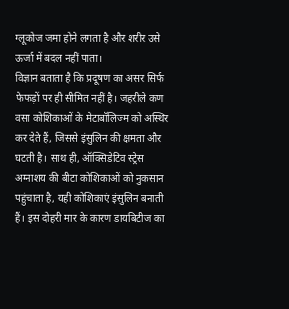ग्लूकोज जमा होने लगता है और शरीर उसे ऊर्जा में बदल नहीं पाता।
विज्ञान बताता है कि प्रदूषण का असर सिर्फ फेफड़ों पर ही सीमित नहीं है। जहरीले कण वसा कोशिकाओं के मेटाबॉलिज्म को अस्थिर कर देते हैं, जिससे इंसुलिन की क्षमता और घटती है। साथ ही, ऑक्सिडेटिव स्ट्रेस अग्नाशय की बीटा कोशिकाओं को नुकसान पहुंचाता है, यही कोशिकाएं इंसुलिन बनाती हैं। इस दोहरी मार के कारण डायबिटीज का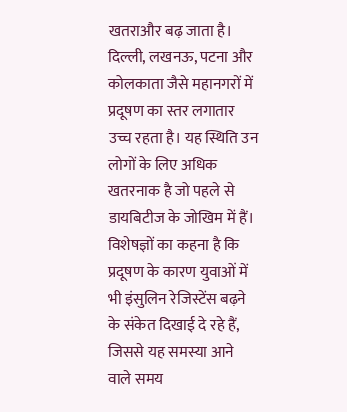खतराऔर बढ़ जाता है।
दिल्ली, लखनऊ, पटना और कोलकाता जैसे महानगरों में प्रदूषण का स्तर लगातार उच्च रहता है। यह स्थिति उन लोगों के लिए अधिक खतरनाक है जो पहले से डायबिटीज के जोखिम में हैं। विशेषज्ञों का कहना है कि प्रदूषण के कारण युवाओं में भी इंसुलिन रेजिस्टेंस बढ़ने के संकेत दिखाई दे रहे हैं, जिससे यह समस्या आने वाले समय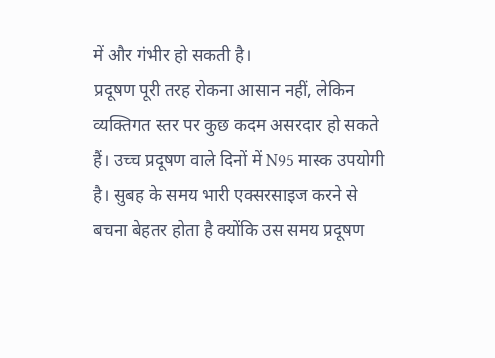में और गंभीर हो सकती है।
प्रदूषण पूरी तरह रोकना आसान नहीं, लेकिन व्यक्तिगत स्तर पर कुछ कदम असरदार हो सकते हैं। उच्च प्रदूषण वाले दिनों में N95 मास्क उपयोगी है। सुबह के समय भारी एक्सरसाइज करने से बचना बेहतर होता है क्योंकि उस समय प्रदूषण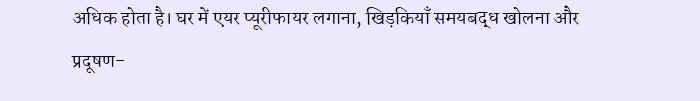अधिक होता है। घर में एयर प्यूरीफायर लगाना, खिड़कियाँ समयबद्ध खोलना और प्रदूषण-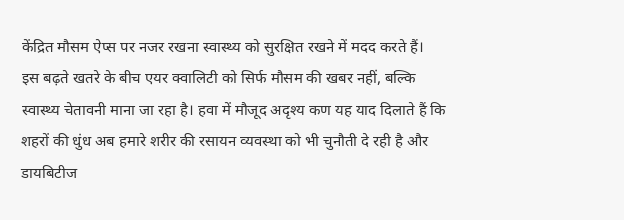केंद्रित मौसम ऐप्स पर नजर रखना स्वास्थ्य को सुरक्षित रखने में मदद करते हैं।
इस बढ़ते खतरे के बीच एयर क्वालिटी को सिर्फ मौसम की खबर नहीं, बल्कि स्वास्थ्य चेतावनी माना जा रहा है। हवा में मौजूद अदृश्य कण यह याद दिलाते हैं कि शहरों की धुंध अब हमारे शरीर की रसायन व्यवस्था को भी चुनौती दे रही है और डायबिटीज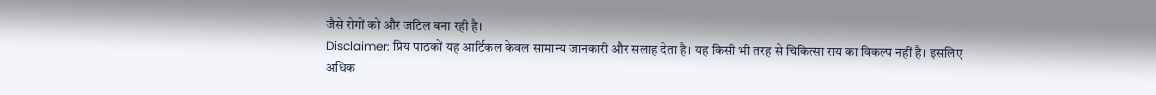जैसे रोगों को और जटिल बना रही है।
Disclaimer: प्रिय पाठकों यह आर्टिकल केवल सामान्य जानकारी और सलाह देता है। यह किसी भी तरह से चिकित्सा राय का विकल्प नहीं है। इसलिए अधिक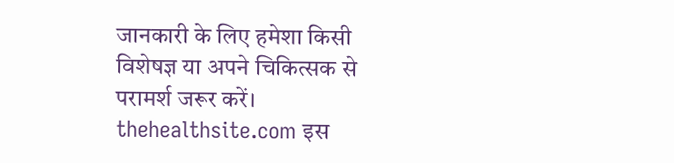जानकारी के लिए हमेशा किसी विशेषज्ञ या अपने चिकित्सक से परामर्श जरूर करें। thehealthsite.com इस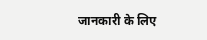जानकारी के लिए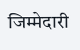जिम्मेदारी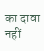का दावा नहीं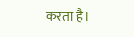करता है।